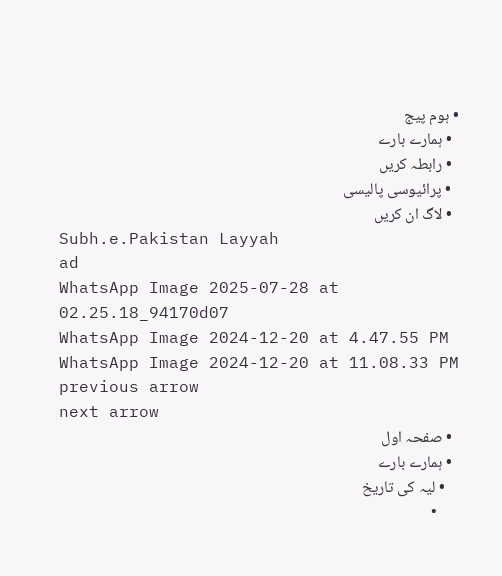• ہوم پیج
  • ہمارے بارے
  • رابطہ کریں
  • پرائیوسی پالیسی
  • لاگ ان کریں
Subh.e.Pakistan Layyah
ad
WhatsApp Image 2025-07-28 at 02.25.18_94170d07
WhatsApp Image 2024-12-20 at 4.47.55 PM
WhatsApp Image 2024-12-20 at 11.08.33 PM
previous arrow
next arrow
  • صفحہ اول
  • ہمارے بارے
    • لیہ کی تاریخ
  •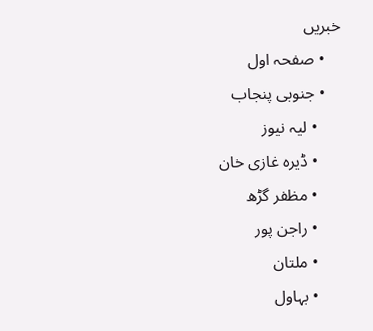خبریں
    • صفحہ اول
    • جنوبی پنجاب
      • لیہ نیوز
      • ڈیرہ غازی خان
      • مظفر گڑھ
      • راجن پور
      • ملتان
      • بہاول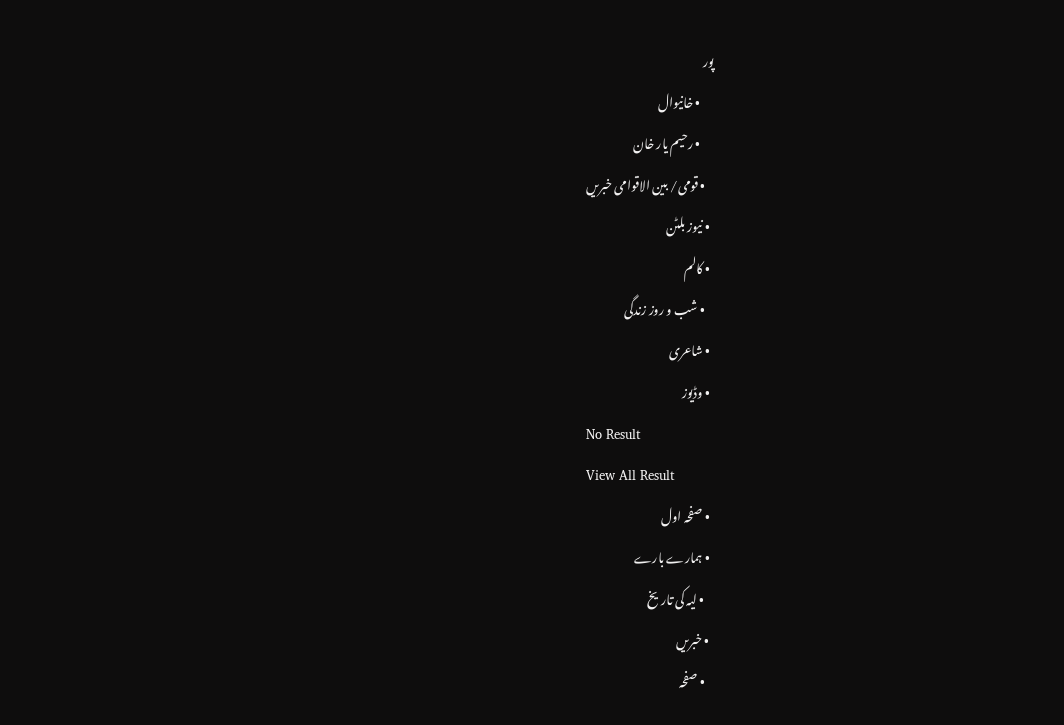پور
      • خانیوال
      • رحیم یار خان
    • قومی/ بین الاقوامی خبریں
  • نیوز بلٹن
  • کالم
    • شب و روز زندگی
  • شاعری
  • وڈیوز
No Result
View All Result
  • صفحہ اول
  • ہمارے بارے
    • لیہ کی تاریخ
  • خبریں
    • صفحہ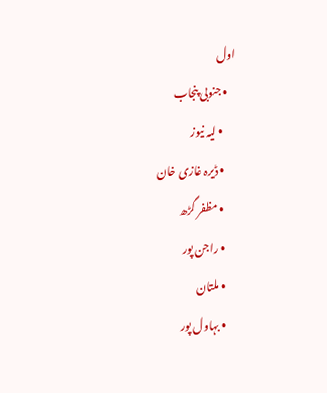اول
    • جنوبی پنجاب
      • لیہ نیوز
      • ڈیرہ غازی خان
      • مظفر گڑھ
      • راجن پور
      • ملتان
      • بہاول پور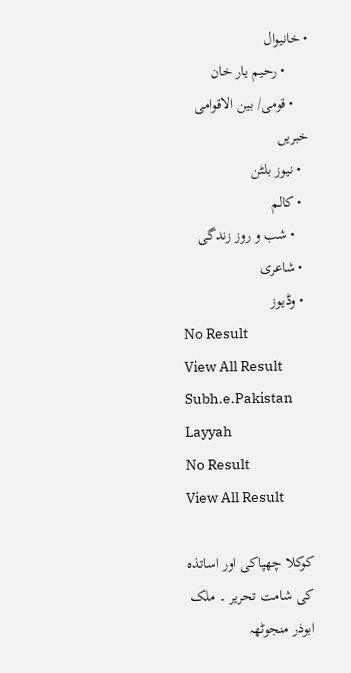• خانیوال
      • رحیم یار خان
    • قومی/ بین الاقوامی خبریں
  • نیوز بلٹن
  • کالم
    • شب و روز زندگی
  • شاعری
  • وڈیوز
No Result
View All Result
Subh.e.Pakistan Layyah
No Result
View All Result

کوکلا چھپاکی اور اساتذہ کی شامت تحریر ۔ ملک ابوذر منجوٹھہ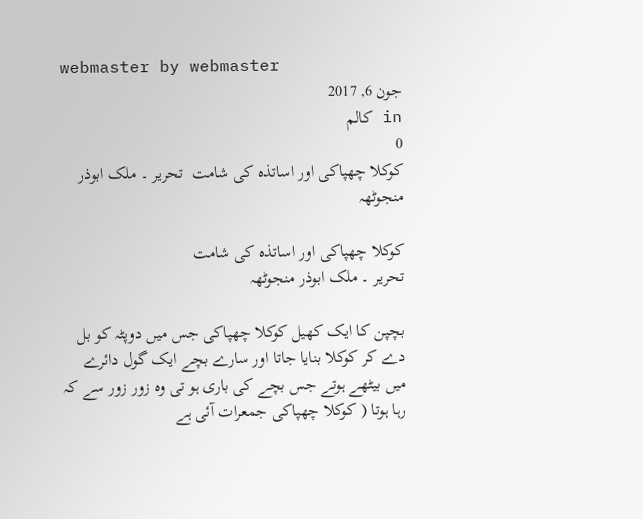webmaster by webmaster
جون 6, 2017
in کالم
0
کوکلا چھپاکی اور اساتذہ کی شامت  تحریر ۔ ملک ابوذر منجوٹھہ

کوکلا چھپاکی اور اساتذہ کی شامت
تحریر ۔ ملک ابوذر منجوٹھہ

بچپن کا ایک کھیل کوکلا چھپاکی جس میں دوپٹہ کو بل دے کر کوکلا بنایا جاتا اور سارے بچے ایک گول دائرے میں بیٹھے ہوتے جس بچے کی باری ہو تی وہ زور زور سے کہ رہا ہوتا ( کوکلا چھپاکی جمعرات آئی ہے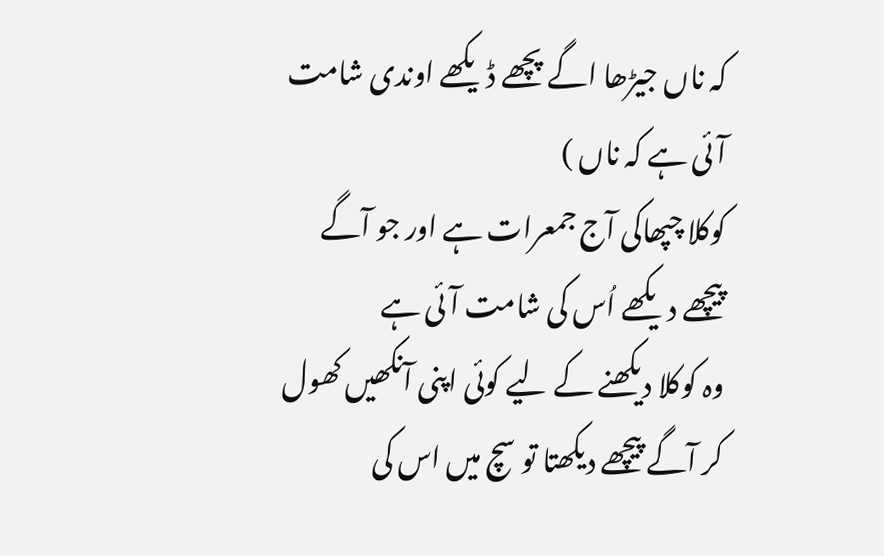کہ ناں جیڑھا اگے پچھے ڈیکھے اوندی شامت آئی ہے کہ ناں )
کوکلا چپھاکی آج جمعرات ہے اور جو آگے پیچھے دیکھے اُس کی شامت آئی ہے
وہ کوکلا دیکھنے کے لیے کوئی اپنی آنکھیں کھول کر آگے پیچھے دیکھتا تو سچ میں اس کی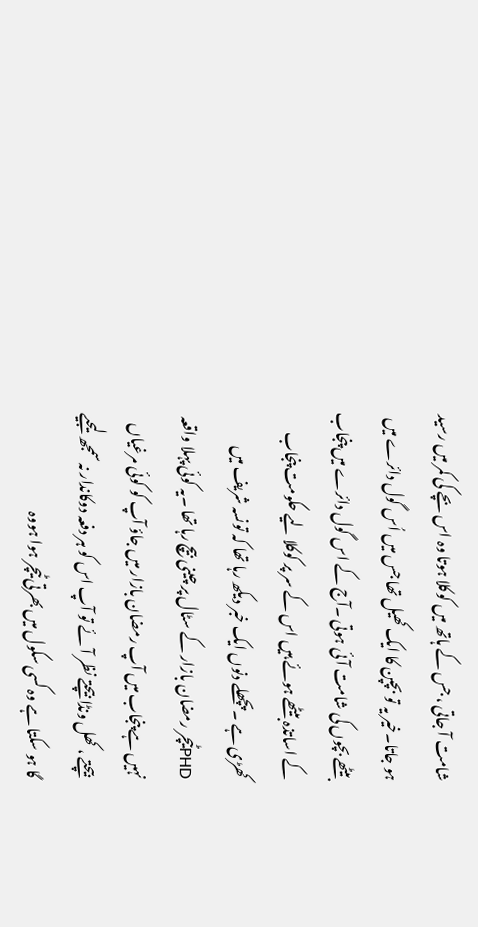شامت آ جاتی ، جس کے ہاتھ میں کوکلا ہوتا وہ اس بچے کی کمر میں رسید ہو جاتا۔خیر یہ تو بچپن کا ایک کھیل تھا جس میں اُس گول دائرے میں بیٹھے بچوں کی شامت آئی ہوتی ۔آج کے اس گول دائرے میں پنجاب کے اساتذہ بیٹھے ہوئے ہیں اس کے سر پر کوکلا لیے حکومت پنجاب کھڑی ہے ۔پچھلے دنوں ایک خبر دیکھ رہا تھا کہ تونسہ شریف میں PHDٹیچر رمضان بازار کے سٹال پر چینی بیچ رہا تھا ۔یہ کوئی پہلا واقعہ نہیں ہے پنجاب میں آپ رمضان بازار میں جاؤ آپ کو کوئی مرغیاں بیچتے ، کھل ونڈا بیچتے نظر آئے تو آپ اس کو ہر دفعہ دوکاندار نہ سمجھ لیجیے گا ہو سکتا ہے وہ کسی سکول میں بھرتی ٹیچر ہوا ہووہ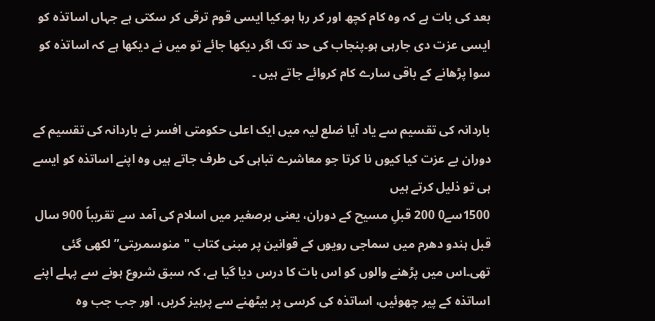بعد کی بات ہے کہ وہ کام کچھ اور کر رہا ہو۔کیا ایسی قوم ترقی کر سکتی ہے جہاں اساتذہ کو ایسی عزت دی جارہی ہو۔پنجاب کی حد تک اگر دیکھا جائے تو میں نے دیکھا ہے کہ اساتذہ کو سوا پڑھانے کے باقی سارے کام کروائے جاتے ہیں ۔

باردانہ کی تقسیم سے یاد آیا ضلع لیہ میں ایک اعلی حکومتی افسر نے باردانہ کی تقسیم کے دوران بے عزت کیا کیوں نا کرتا جو معاشرے تباہی کی طرف جاتے ہیں وہ اپنے اساتذہ کو ایسے ہی تو ذلیل کرتے ہیں
1500سے0 200 قبلِ مسیح کے دوران، یعنی برصغیر میں اسلام کی آمد سے تقریباً 900 سال قبل ہندو دھرم میں سماجی رویوں کے قوانین پر مبنی کتاب "منوسمریتی” لکھی گئی تھی۔اس میں پڑھنے والوں کو اس بات کا درس دیا گیا ہے، کہ سبق شروع ہونے سے پہلے اپنے اساتذہ کے پیر چھوئیں، اساتذہ کی کرسی پر بیٹھنے سے پرہیز کریں، اور جب جب وہ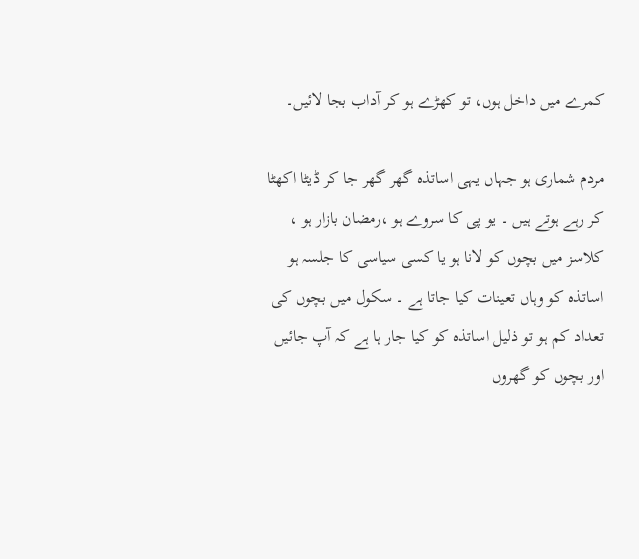کمرے میں داخل ہوں، تو کھڑے ہو کر آداب بجا لائیں۔

مردم شماری ہو جہاں یہی اساتذہ گھر گھر جا کر ڈیٹا اکھٹا کر رہے ہوتے ہیں ۔ یو پی کا سروے ہو ،رمضان بازار ہو ، کلاسز میں بچوں کو لانا ہو یا کسی سیاسی کا جلسہ ہو اساتذہ کو وہاں تعینات کیا جاتا ہے ۔ سکول میں بچوں کی تعداد کم ہو تو ذلیل اساتذہ کو کیا جار ہا ہے کہ آپ جائیں اور بچوں کو گھروں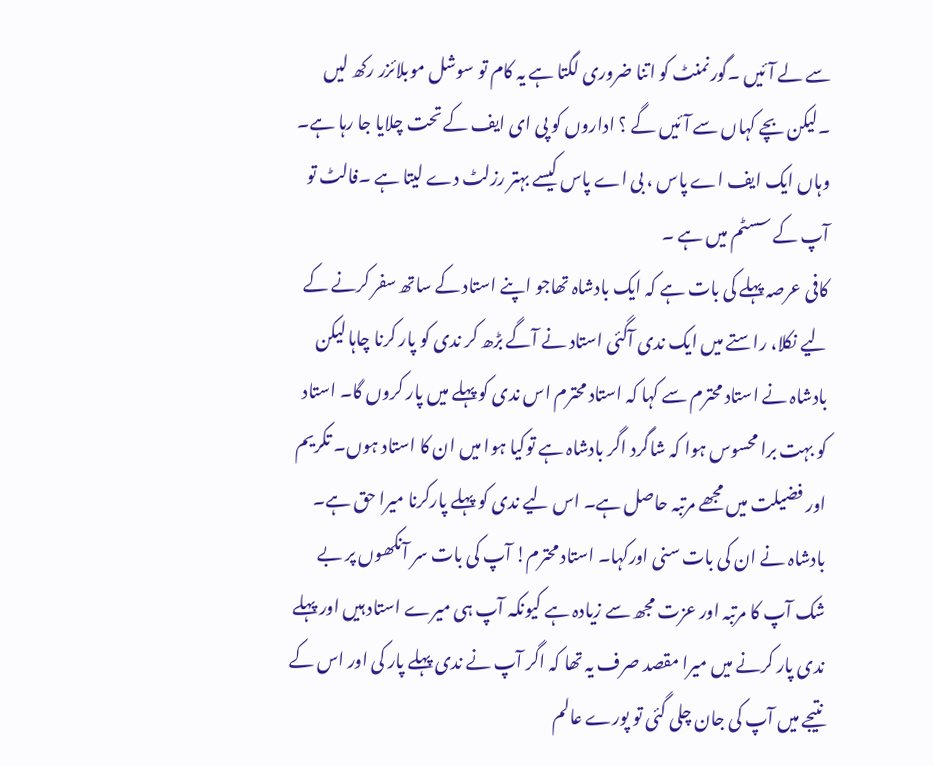سے لے آئیں ۔گورنمنٹ کو اتنا ضروری لگتا ہے یہ کام تو سوشل موبلائزر رکھ لیں ۔لیکن بچے کہاں سے آئیں گے ؟ اداروں کو پی ای ایف کے تحت چلایا جا رہا ہے۔ وہاں ایک ایف اے پاس ، بی اے پاس کیسے بہتر رزلٹ دے لیتا ہے ۔فالٹ تو آپ کے سسٹم میں ہے ۔
کافی عرصہ پہلے کی بات ہے کہ ایک بادشاہ تھاجو اپنے استاد کے ساتھ سفر کرنے کے لیے نکلا، راستے میں ایک ندی آگئی استاد نے آگے بڑھ کر ندی کو پار کرنا چاہا لیکن بادشاہ نے استاد محترم سے کہا کہ استاد محترم اس ندی کو پہلے میں پار کروں گا۔ استاد کو بہت برا محسوس ہوا کہ شاگرد اگر بادشاہ ہے توکیا ہوا میں ان کا استاد ہوں۔ تکریم اور فضیلت میں مجھے مرتبہ حاصل ہے۔ اس لیے ندی کو پہلے پارکرنا میرا حق ہے۔
بادشاہ نے ان کی بات سنی اورکہا۔ استاد محترم! آپ کی بات سر آنکھوں پر بے شک آپ کا مرتبہ اور عزت مجھ سے زیادہ ہے کیونکہ آپ ہی میرے استاد ہیں اور پہلے ندی پار کرنے میں میرا مقصد صرف یہ تھا کہ اگر آپ نے ندی پہلے پار کی اور اس کے نتیجے میں آپ کی جان چلی گئی تو پورے عالم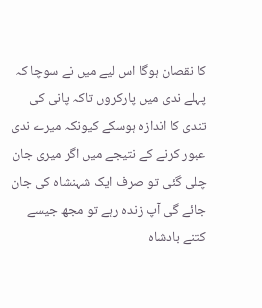کا نقصان ہوگا اس لیے میں نے سوچا کہ پہلے ندی میں پارکروں تاکہ پانی کی تندی کا اندازہ ہوسکے کیونکہ میرے ندی عبور کرنے کے نتیجے میں اگر میری جان چلی گئی تو صرف ایک شہنشاہ کی جان جائے گی آپ زندہ رہے تو مجھ جیسے کتنے بادشاہ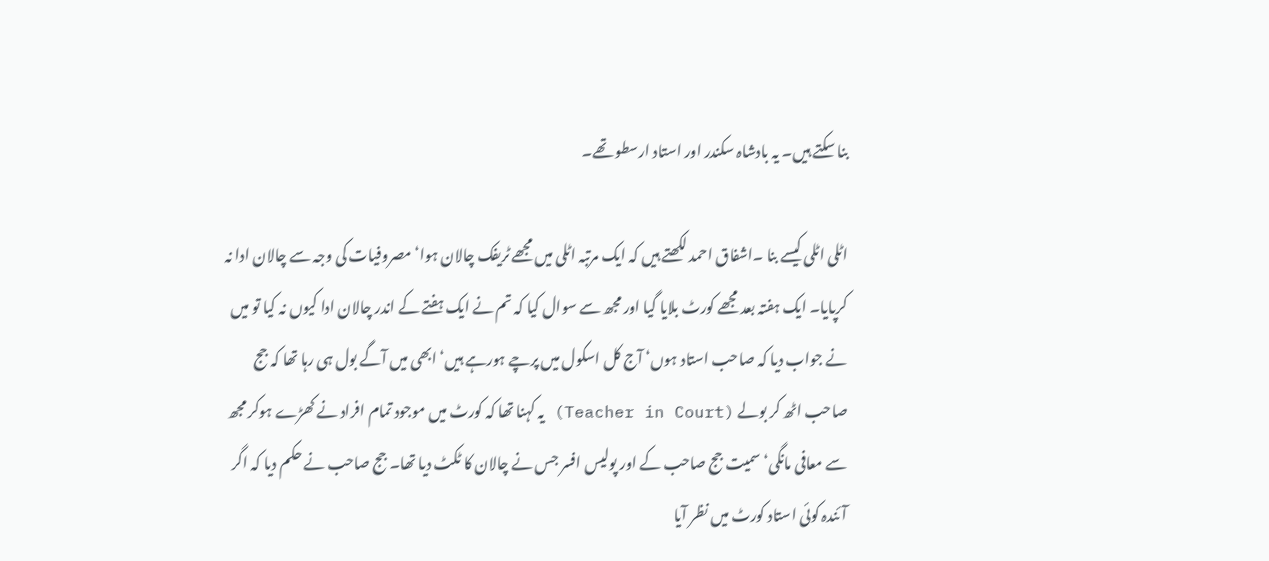بنا سکتے ہیں۔ یہ بادشاہ سکندر اور استاد ارسطو تھے۔

اٹلی اٹلی کیسے بنا ۔اشفاق احمد لکھتے ہیں کہ ایک مرتبہ اٹلی میں مجھے ٹریفک چالان ہوا‘ مصروفیات کی وجہ سے چالان ادا نہ کرپایا۔ ایک ہفتہ بعد مجھے کورٹ بلایا گیا اور مجھ سے سوال کیا کہ تم نے ایک ہفتے کے اندر چالان ادا کیوں نہ کیا تو میں نے جواب دیا کہ صاحب استاد ہوں‘ آج کل اسکول میں پرچے ہورہے ہیں‘ ابھی میں آگے بول ہی رہا تھا کہ جج صاحب اٹھ کر بولے (Teacher in Court) یہ کہنا تھا کہ کورٹ میں موجود تمام افراد نے کھڑے ہوکر مجھ سے معافی مانگی‘ سمیت جج صاحب کے اور پولیس افسر جس نے چالان کا ٹکٹ دیا تھا۔ جج صاحب نے حکم دیا کہ اگر آئندہ کوئی استاد کورٹ میں نظر آیا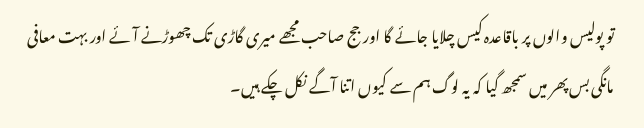تو پولیس والوں پر باقاعدہ کیس چلایا جائے گا اور جج صاحب مجھے میری گاڑی تک چھوڑنے آئے اور بہت معافی مانگی بس پھر میں سمجھ گیا کہ یہ لوگ ہم سے کیوں اتنا آگے نکل چکے ہیں۔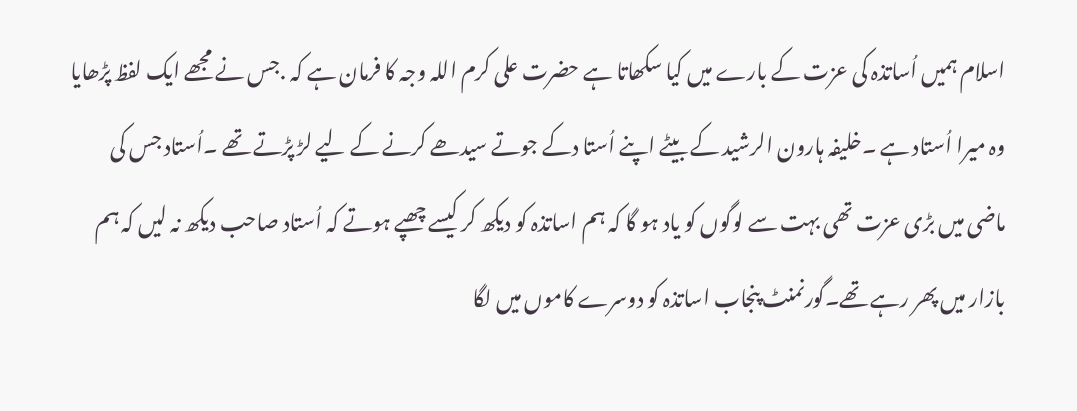اسلام ہمیں اُساتذہ کی عزت کے بارے میں کیا سکھاتا ہے حضرت علی کرم اللہ وجہ کا فرمان ہے کہ .جس نے مجھے ایک لفظ پڑھایا وہ میرا اُستاد ہے ۔خلیفہ ہارون الرشید کے بیٹے اپنے اُستا دکے جوتے سیدھے کرنے کے لیے لڑ پڑتے تھے ۔اُستاد جس کی ماضی میں بڑی عزت تھی بہت سے لوگوں کو یاد ہو گا کہ ہم اساتذہ کو دیکھ کر کیسے چھپے ہوتے کہ اُستاد صاحب دیکھ نہ لیں کہ ہم بازار میں پھر رہے تھے۔گورنمنٹ پنجاب اساتذہ کو دوسرے کاموں میں لگا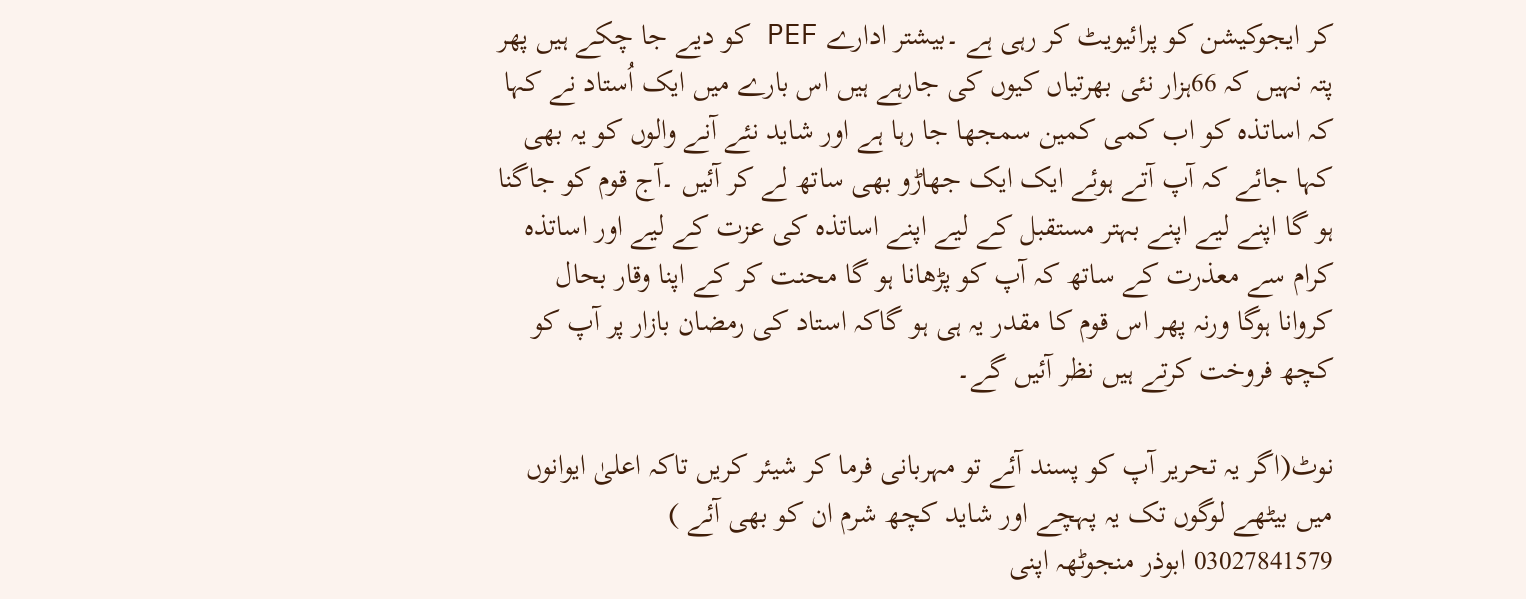کر ایجوکیشن کو پرائیویٹ کر رہی ہے ۔بیشتر ادارے PEF کو دیے جا چکے ہیں پھر پتہ نہیں کہ 66ہزار نئی بھرتیاں کیوں کی جارہے ہیں اس بارے میں ایک اُستاد نے کہا کہ اساتذہ کو اب کمی کمین سمجھا جا رہا ہے اور شاید نئے آنے والوں کو یہ بھی کہا جائے کہ آپ آتے ہوئے ایک ایک جھاڑو بھی ساتھ لے کر آئیں ۔آج قوم کو جاگنا ہو گا اپنے لیے اپنے بہتر مستقبل کے لیے اپنے اساتذہ کی عزت کے لیے اور اساتذہ کرام سے معذرت کے ساتھ کہ آپ کو پڑھانا ہو گا محنت کر کے اپنا وقار بحال کروانا ہوگا ورنہ پھر اس قوم کا مقدر یہ ہی ہو گاکہ استاد کی رمضان بازار پر آپ کو کچھ فروخت کرتے ہیں نظر آئیں گے۔

نوٹ(اگر یہ تحریر آپ کو پسند آئے تو مہربانی فرما کر شیئر کریں تاکہ اعلیٰ ایوانوں میں بیٹھے لوگوں تک یہ پہچے اور شاید کچھ شرم ان کو بھی آئے )
03027841579 ابوذر منجوٹھہ اپنی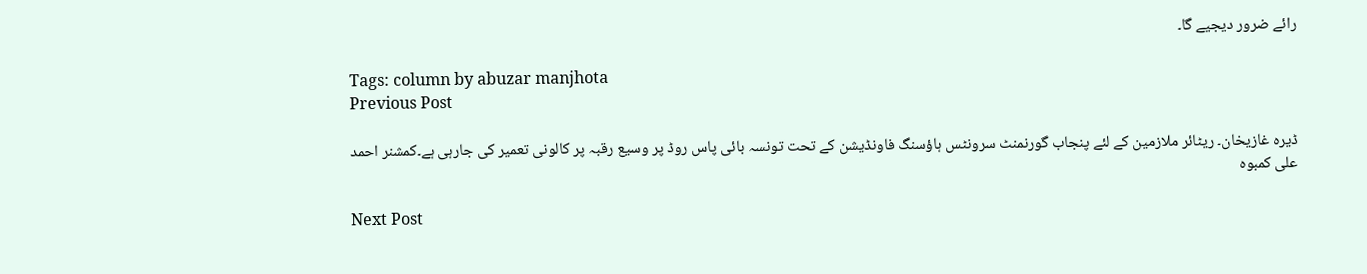رائے ضرور دیجیے گا۔

Tags: column by abuzar manjhota
Previous Post

ڈیرہ غازیخان۔ ریٹائر ملازمین کے لئے پنجاب گورنمنٹ سرونٹس ہاؤسنگ فاونڈیشن کے تحت تونسہ بائی پاس روڈ پر وسیع رقبہ پر کالونی تعمیر کی جارہی ہے۔کمشنر احمد علی کمبوہ

Next Post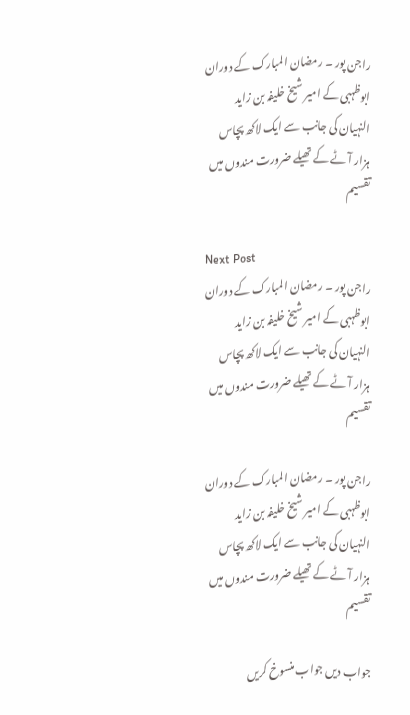راجن پور ۔ رمضان المبارک کے دوران ابوظہبی کے امیر شیخ خلیفہ بن زاید النہیان کی جانب سے ایک لاکھ پچاس ہزار آٹے کے تھیلے ضرورت مندوں میں تقسیم

Next Post
راجن پور ۔ رمضان المبارک کے دوران ابوظہبی کے امیر شیخ خلیفہ بن زاید النہیان کی جانب سے ایک لاکھ پچاس ہزار آٹے کے تھیلے ضرورت مندوں میں تقسیم

راجن پور ۔ رمضان المبارک کے دوران ابوظہبی کے امیر شیخ خلیفہ بن زاید النہیان کی جانب سے ایک لاکھ پچاس ہزار آٹے کے تھیلے ضرورت مندوں میں تقسیم

جواب دیں جواب منسوخ کریں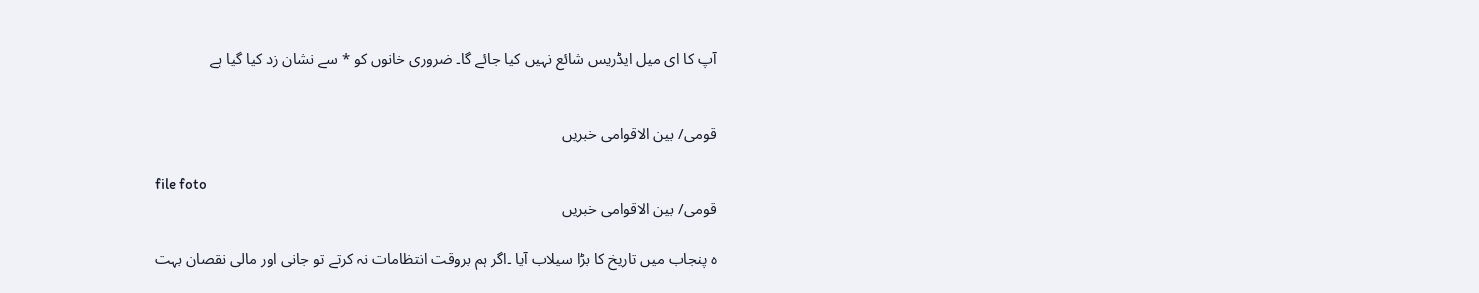آپ کا ای میل ایڈریس شائع نہیں کیا جائے گا۔ ضروری خانوں کو * سے نشان زد کیا گیا ہے


قومی/ بین الاقوامی خبریں

file foto
قومی/ بین الاقوامی خبریں

ہ پنجاب میں تاریخ کا بڑا سیلاب آیا ۔اگر ہم بروقت انتظامات نہ کرتے تو جانی اور مالی نقصان بہت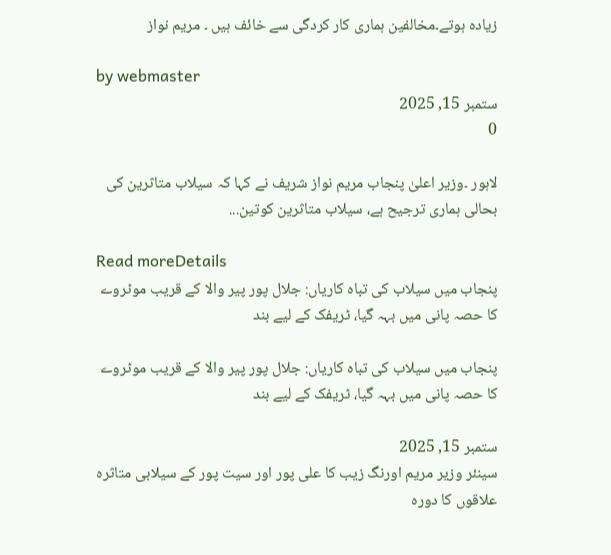زیادہ ہوتے۔مخالفین ہماری کار کردگی سے خائف ہیں ۔ مریم نواز

by webmaster
ستمبر 15, 2025
0

لاہور ۔وزیر اعلیٰ پنجاب مریم نواز شریف نے کہا کہ سیلاب متاثرین کی بحالی ہماری ترجیح ہے، سیلاب متاثرین کوتین...

Read moreDetails
پنجاب میں سیلاب کی تباہ کاریاں: جلال پور پیر والا کے قریب موٹروے کا حصہ پانی میں بہہ گیا، ٹریفک کے لیے بند

پنجاب میں سیلاب کی تباہ کاریاں: جلال پور پیر والا کے قریب موٹروے کا حصہ پانی میں بہہ گیا، ٹریفک کے لیے بند

ستمبر 15, 2025
سینئر وزیر مریم اورنگ زیب کا علی پور اور سیت پور کے سیلابی متاثرہ علاقوں کا دورہ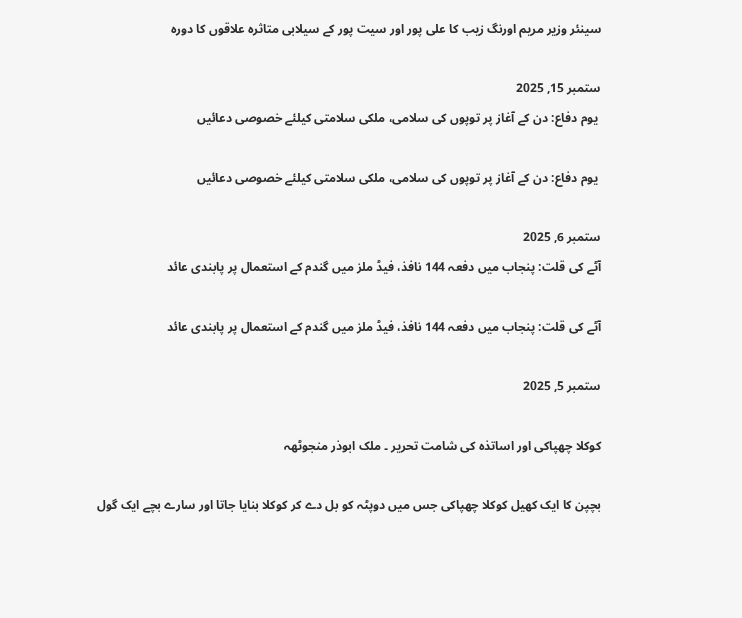سینئر وزیر مریم اورنگ زیب کا علی پور اور سیت پور کے سیلابی متاثرہ علاقوں کا دورہ

ستمبر 15, 2025
 یوم دفاع: دن کے آغاز پر توپوں کی سلامی، ملکی سلامتی کیلئے خصوصی دعائیں

 یوم دفاع: دن کے آغاز پر توپوں کی سلامی، ملکی سلامتی کیلئے خصوصی دعائیں

ستمبر 6, 2025
آٹے کی قلت: پنجاب میں دفعہ 144 نافذ، فیڈ ملز میں گندم کے استعمال پر پابندی عائد

آٹے کی قلت: پنجاب میں دفعہ 144 نافذ، فیڈ ملز میں گندم کے استعمال پر پابندی عائد

ستمبر 5, 2025

کوکلا چھپاکی اور اساتذہ کی شامت تحریر ۔ ملک ابوذر منجوٹھہ

بچپن کا ایک کھیل کوکلا چھپاکی جس میں دوپٹہ کو بل دے کر کوکلا بنایا جاتا اور سارے بچے ایک گول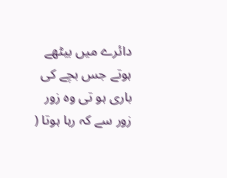دائرے میں بیٹھے ہوتے جس بچے کی باری ہو تی وہ زور زور سے کہ رہا ہوتا (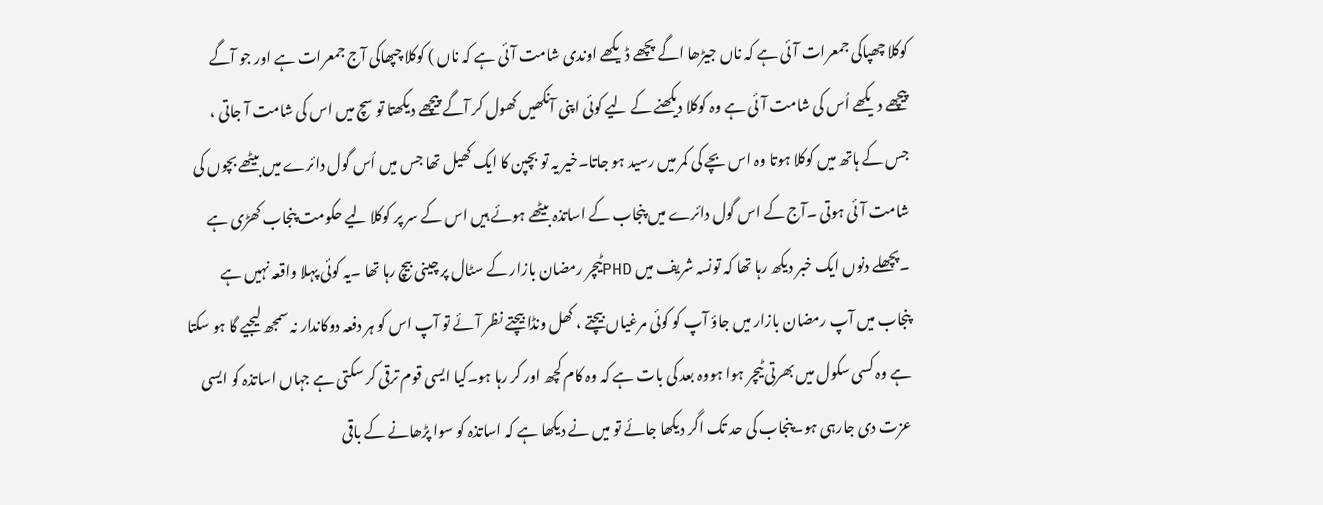کوکلا چھپاکی جمعرات آئی ہے کہ ناں جیڑھا اگے پچھے ڈیکھے اوندی شامت آئی ہے کہ ناں ) کوکلا چپھاکی آج جمعرات ہے اور جو آگے پیچھے دیکھے اُس کی شامت آئی ہے وہ کوکلا دیکھنے کے لیے کوئی اپنی آنکھیں کھول کر آگے پیچھے دیکھتا تو سچ میں اس کی شامت آ جاتی ، جس کے ہاتھ میں کوکلا ہوتا وہ اس بچے کی کمر میں رسید ہو جاتا۔خیر یہ تو بچپن کا ایک کھیل تھا جس میں اُس گول دائرے میں بیٹھے بچوں کی شامت آئی ہوتی ۔آج کے اس گول دائرے میں پنجاب کے اساتذہ بیٹھے ہوئے ہیں اس کے سر پر کوکلا لیے حکومت پنجاب کھڑی ہے ۔پچھلے دنوں ایک خبر دیکھ رہا تھا کہ تونسہ شریف میں PHDٹیچر رمضان بازار کے سٹال پر چینی بیچ رہا تھا ۔یہ کوئی پہلا واقعہ نہیں ہے پنجاب میں آپ رمضان بازار میں جاؤ آپ کو کوئی مرغیاں بیچتے ، کھل ونڈا بیچتے نظر آئے تو آپ اس کو ہر دفعہ دوکاندار نہ سمجھ لیجیے گا ہو سکتا ہے وہ کسی سکول میں بھرتی ٹیچر ہوا ہووہ بعد کی بات ہے کہ وہ کام کچھ اور کر رہا ہو۔کیا ایسی قوم ترقی کر سکتی ہے جہاں اساتذہ کو ایسی عزت دی جارہی ہو۔پنجاب کی حد تک اگر دیکھا جائے تو میں نے دیکھا ہے کہ اساتذہ کو سوا پڑھانے کے باقی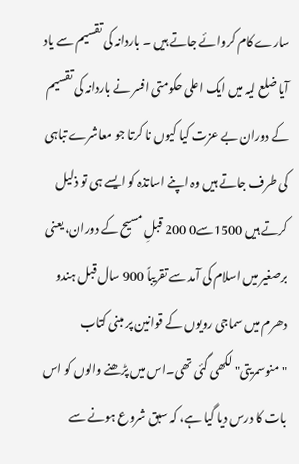سارے کام کروائے جاتے ہیں ۔ باردانہ کی تقسیم سے یاد آیا ضلع لیہ میں ایک اعلی حکومتی افسر نے باردانہ کی تقسیم کے دوران بے عزت کیا کیوں نا کرتا جو معاشرے تباہی کی طرف جاتے ہیں وہ اپنے اساتذہ کو ایسے ہی تو ذلیل کرتے ہیں 1500سے0 200 قبلِ مسیح کے دوران، یعنی برصغیر میں اسلام کی آمد سے تقریباً 900 سال قبل ہندو دھرم میں سماجی رویوں کے قوانین پر مبنی کتاب "منوسمریتی" لکھی گئی تھی۔اس میں پڑھنے والوں کو اس بات کا درس دیا گیا ہے، کہ سبق شروع ہونے سے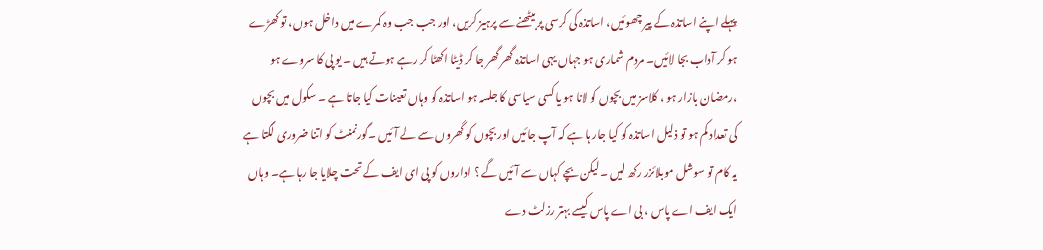پہلے اپنے اساتذہ کے پیر چھوئیں، اساتذہ کی کرسی پر بیٹھنے سے پرہیز کریں، اور جب جب وہ کمرے میں داخل ہوں، تو کھڑے ہو کر آداب بجا لائیں۔ مردم شماری ہو جہاں یہی اساتذہ گھر گھر جا کر ڈیٹا اکھٹا کر رہے ہوتے ہیں ۔ یو پی کا سروے ہو ،رمضان بازار ہو ، کلاسز میں بچوں کو لانا ہو یا کسی سیاسی کا جلسہ ہو اساتذہ کو وہاں تعینات کیا جاتا ہے ۔ سکول میں بچوں کی تعداد کم ہو تو ذلیل اساتذہ کو کیا جار ہا ہے کہ آپ جائیں اور بچوں کو گھروں سے لے آئیں ۔گورنمنٹ کو اتنا ضروری لگتا ہے یہ کام تو سوشل موبلائزر رکھ لیں ۔لیکن بچے کہاں سے آئیں گے ؟ اداروں کو پی ای ایف کے تحت چلایا جا رہا ہے۔ وہاں ایک ایف اے پاس ، بی اے پاس کیسے بہتر رزلٹ دے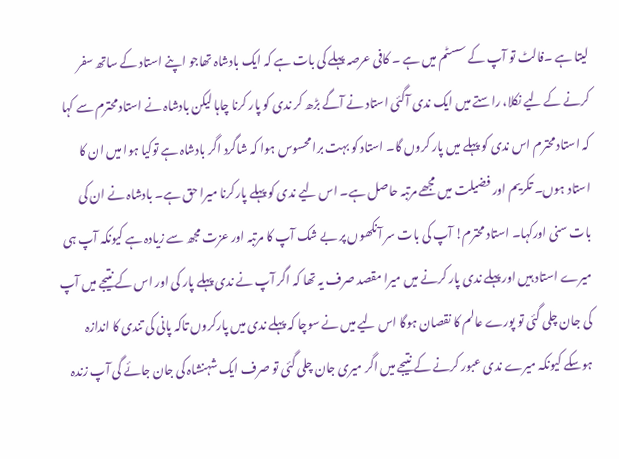لیتا ہے ۔فالٹ تو آپ کے سسٹم میں ہے ۔ کافی عرصہ پہلے کی بات ہے کہ ایک بادشاہ تھاجو اپنے استاد کے ساتھ سفر کرنے کے لیے نکلا، راستے میں ایک ندی آگئی استاد نے آگے بڑھ کر ندی کو پار کرنا چاہا لیکن بادشاہ نے استاد محترم سے کہا کہ استاد محترم اس ندی کو پہلے میں پار کروں گا۔ استاد کو بہت برا محسوس ہوا کہ شاگرد اگر بادشاہ ہے توکیا ہوا میں ان کا استاد ہوں۔ تکریم اور فضیلت میں مجھے مرتبہ حاصل ہے۔ اس لیے ندی کو پہلے پارکرنا میرا حق ہے۔ بادشاہ نے ان کی بات سنی اورکہا۔ استاد محترم! آپ کی بات سر آنکھوں پر بے شک آپ کا مرتبہ اور عزت مجھ سے زیادہ ہے کیونکہ آپ ہی میرے استاد ہیں اور پہلے ندی پار کرنے میں میرا مقصد صرف یہ تھا کہ اگر آپ نے ندی پہلے پار کی اور اس کے نتیجے میں آپ کی جان چلی گئی تو پورے عالم کا نقصان ہوگا اس لیے میں نے سوچا کہ پہلے ندی میں پارکروں تاکہ پانی کی تندی کا اندازہ ہوسکے کیونکہ میرے ندی عبور کرنے کے نتیجے میں اگر میری جان چلی گئی تو صرف ایک شہنشاہ کی جان جائے گی آپ زندہ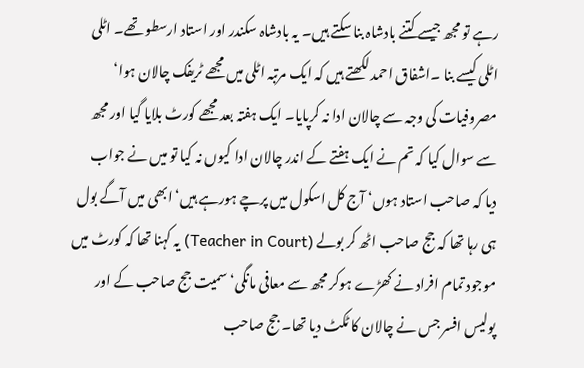رہے تو مجھ جیسے کتنے بادشاہ بنا سکتے ہیں۔ یہ بادشاہ سکندر اور استاد ارسطو تھے۔ اٹلی اٹلی کیسے بنا ۔اشفاق احمد لکھتے ہیں کہ ایک مرتبہ اٹلی میں مجھے ٹریفک چالان ہوا‘ مصروفیات کی وجہ سے چالان ادا نہ کرپایا۔ ایک ہفتہ بعد مجھے کورٹ بلایا گیا اور مجھ سے سوال کیا کہ تم نے ایک ہفتے کے اندر چالان ادا کیوں نہ کیا تو میں نے جواب دیا کہ صاحب استاد ہوں‘ آج کل اسکول میں پرچے ہورہے ہیں‘ ابھی میں آگے بول ہی رہا تھا کہ جج صاحب اٹھ کر بولے (Teacher in Court) یہ کہنا تھا کہ کورٹ میں موجود تمام افراد نے کھڑے ہوکر مجھ سے معافی مانگی‘ سمیت جج صاحب کے اور پولیس افسر جس نے چالان کا ٹکٹ دیا تھا۔ جج صاحب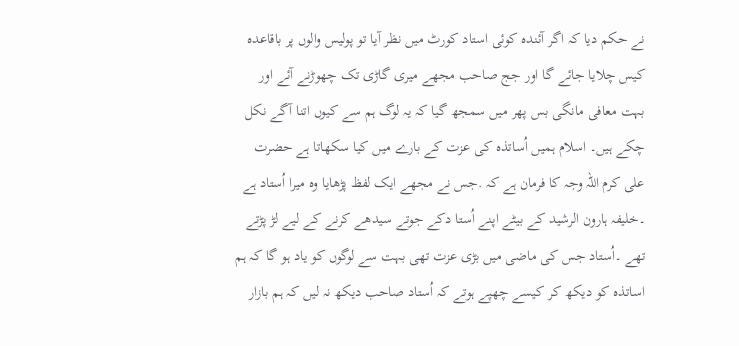نے حکم دیا کہ اگر آئندہ کوئی استاد کورٹ میں نظر آیا تو پولیس والوں پر باقاعدہ کیس چلایا جائے گا اور جج صاحب مجھے میری گاڑی تک چھوڑنے آئے اور بہت معافی مانگی بس پھر میں سمجھ گیا کہ یہ لوگ ہم سے کیوں اتنا آگے نکل چکے ہیں۔ اسلام ہمیں اُساتذہ کی عزت کے بارے میں کیا سکھاتا ہے حضرت علی کرم اللہ وجہ کا فرمان ہے کہ .جس نے مجھے ایک لفظ پڑھایا وہ میرا اُستاد ہے ۔خلیفہ ہارون الرشید کے بیٹے اپنے اُستا دکے جوتے سیدھے کرنے کے لیے لڑ پڑتے تھے ۔اُستاد جس کی ماضی میں بڑی عزت تھی بہت سے لوگوں کو یاد ہو گا کہ ہم اساتذہ کو دیکھ کر کیسے چھپے ہوتے کہ اُستاد صاحب دیکھ نہ لیں کہ ہم بازار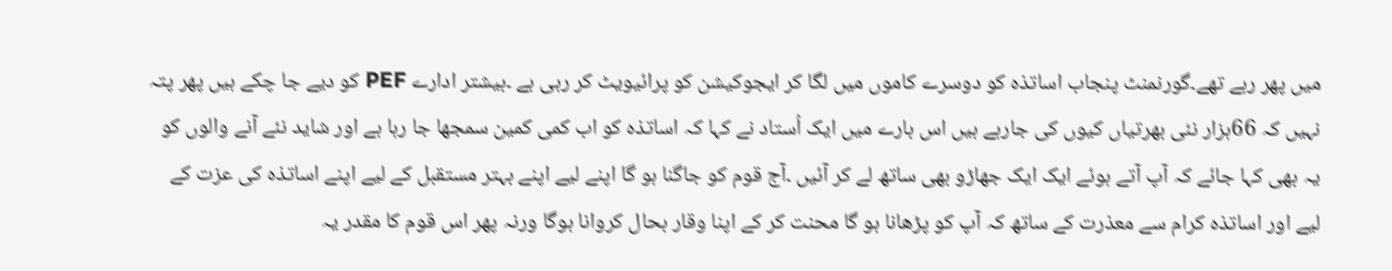میں پھر رہے تھے۔گورنمنٹ پنجاب اساتذہ کو دوسرے کاموں میں لگا کر ایجوکیشن کو پرائیویٹ کر رہی ہے ۔بیشتر ادارے PEF کو دیے جا چکے ہیں پھر پتہ نہیں کہ 66ہزار نئی بھرتیاں کیوں کی جارہے ہیں اس بارے میں ایک اُستاد نے کہا کہ اساتذہ کو اب کمی کمین سمجھا جا رہا ہے اور شاید نئے آنے والوں کو یہ بھی کہا جائے کہ آپ آتے ہوئے ایک ایک جھاڑو بھی ساتھ لے کر آئیں ۔آج قوم کو جاگنا ہو گا اپنے لیے اپنے بہتر مستقبل کے لیے اپنے اساتذہ کی عزت کے لیے اور اساتذہ کرام سے معذرت کے ساتھ کہ آپ کو پڑھانا ہو گا محنت کر کے اپنا وقار بحال کروانا ہوگا ورنہ پھر اس قوم کا مقدر یہ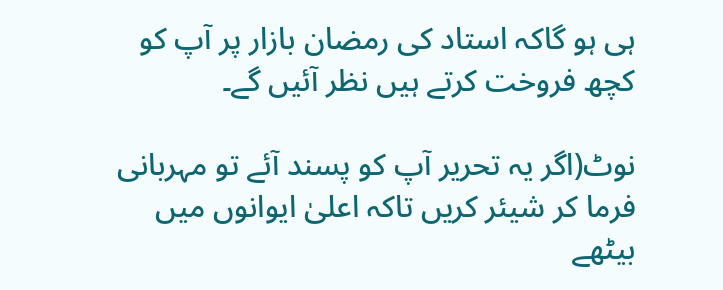ہی ہو گاکہ استاد کی رمضان بازار پر آپ کو کچھ فروخت کرتے ہیں نظر آئیں گے۔

نوٹ(اگر یہ تحریر آپ کو پسند آئے تو مہربانی فرما کر شیئر کریں تاکہ اعلیٰ ایوانوں میں بیٹھے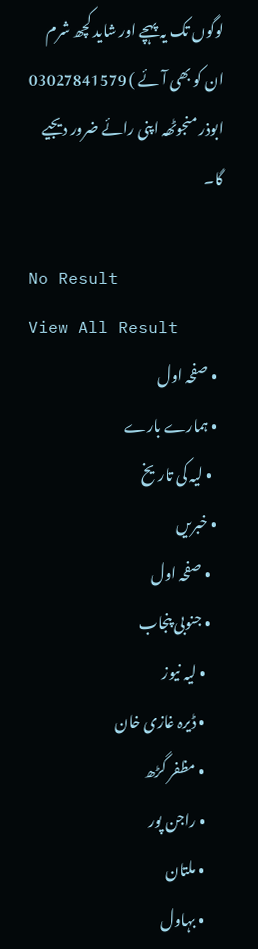لوگوں تک یہ پہچے اور شاید کچھ شرم ان کو بھی آئے ) 03027841579 ابوذر منجوٹھہ اپنی رائے ضرور دیجیے گا۔

No Result
View All Result
  • صفحہ اول
  • ہمارے بارے
    • لیہ کی تاریخ
  • خبریں
    • صفحہ اول
    • جنوبی پنجاب
      • لیہ نیوز
      • ڈیرہ غازی خان
      • مظفر گڑھ
      • راجن پور
      • ملتان
      • بہاول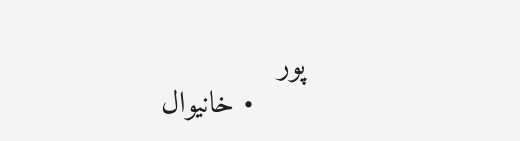پور
      • خانیوال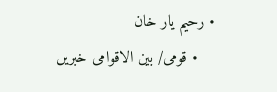• رحیم یار خان
    • قومی/ بین الاقوامی خبریں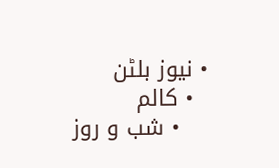• نیوز بلٹن
  • کالم
    • شب و روز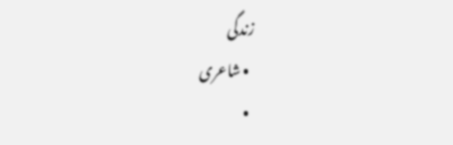زندگی
  • شاعری
  •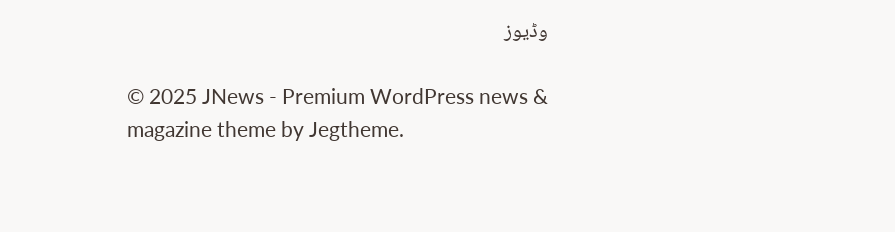وڈیوز

© 2025 JNews - Premium WordPress news & magazine theme by Jegtheme.